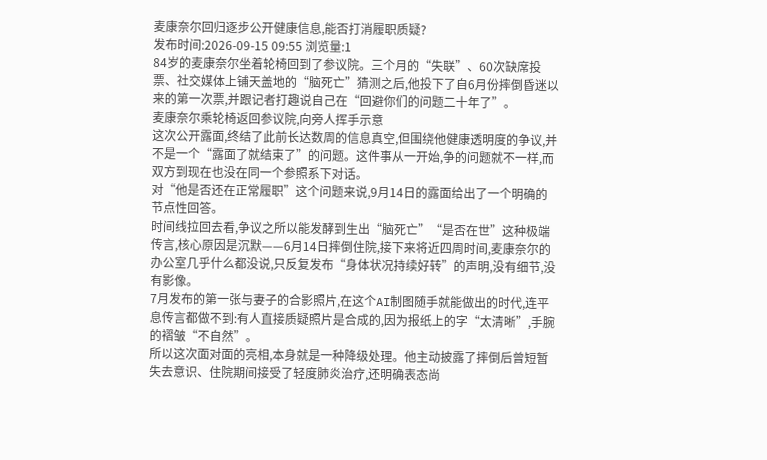麦康奈尔回归逐步公开健康信息,能否打消履职质疑?
发布时间:2026-09-15 09:55 浏览量:1
84岁的麦康奈尔坐着轮椅回到了参议院。三个月的“失联”、60次缺席投票、社交媒体上铺天盖地的“脑死亡”猜测之后,他投下了自6月份摔倒昏迷以来的第一次票,并跟记者打趣说自己在“回避你们的问题二十年了”。
麦康奈尔乘轮椅返回参议院,向旁人挥手示意
这次公开露面,终结了此前长达数周的信息真空,但围绕他健康透明度的争议,并不是一个“露面了就结束了”的问题。这件事从一开始,争的问题就不一样,而双方到现在也没在同一个参照系下对话。
对“他是否还在正常履职”这个问题来说,9月14日的露面给出了一个明确的节点性回答。
时间线拉回去看,争议之所以能发酵到生出“脑死亡”“是否在世”这种极端传言,核心原因是沉默——6月14日摔倒住院,接下来将近四周时间,麦康奈尔的办公室几乎什么都没说,只反复发布“身体状况持续好转”的声明,没有细节,没有影像。
7月发布的第一张与妻子的合影照片,在这个AI制图随手就能做出的时代,连平息传言都做不到:有人直接质疑照片是合成的,因为报纸上的字“太清晰”,手腕的褶皱“不自然”。
所以这次面对面的亮相,本身就是一种降级处理。他主动披露了摔倒后曾短暂失去意识、住院期间接受了轻度肺炎治疗,还明确表态尚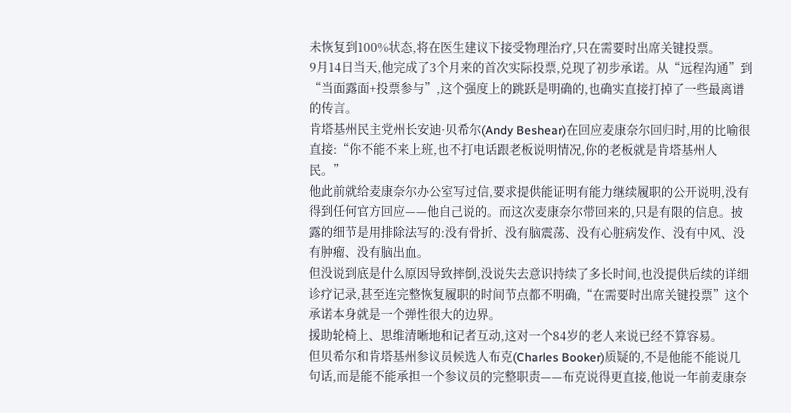未恢复到100%状态,将在医生建议下接受物理治疗,只在需要时出席关键投票。
9月14日当天,他完成了3个月来的首次实际投票,兑现了初步承诺。从“远程沟通”到“当面露面+投票参与”,这个强度上的跳跃是明确的,也确实直接打掉了一些最离谱的传言。
肯塔基州民主党州长安迪·贝希尔(Andy Beshear)在回应麦康奈尔回归时,用的比喻很直接:“你不能不来上班,也不打电话跟老板说明情况,你的老板就是肯塔基州人民。”
他此前就给麦康奈尔办公室写过信,要求提供能证明有能力继续履职的公开说明,没有得到任何官方回应——他自己说的。而这次麦康奈尔带回来的,只是有限的信息。披露的细节是用排除法写的:没有骨折、没有脑震荡、没有心脏病发作、没有中风、没有肿瘤、没有脑出血。
但没说到底是什么原因导致摔倒,没说失去意识持续了多长时间,也没提供后续的详细诊疗记录,甚至连完整恢复履职的时间节点都不明确,“在需要时出席关键投票”这个承诺本身就是一个弹性很大的边界。
援助轮椅上、思维清晰地和记者互动,这对一个84岁的老人来说已经不算容易。
但贝希尔和肯塔基州参议员候选人布克(Charles Booker)质疑的,不是他能不能说几句话,而是能不能承担一个参议员的完整职责——布克说得更直接,他说一年前麦康奈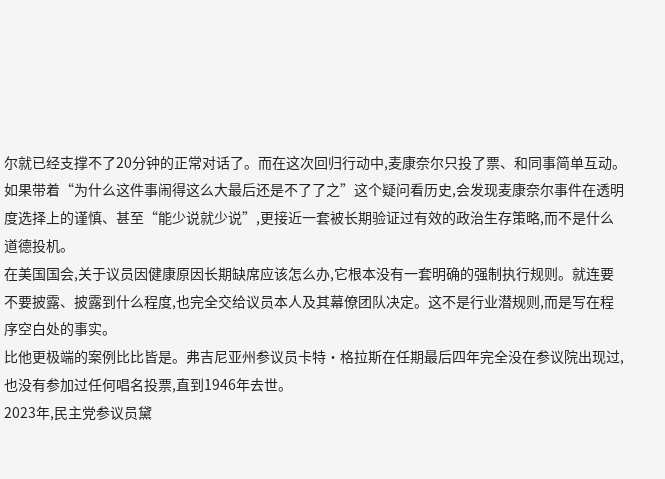尔就已经支撑不了20分钟的正常对话了。而在这次回归行动中,麦康奈尔只投了票、和同事简单互动。
如果带着“为什么这件事闹得这么大最后还是不了了之”这个疑问看历史,会发现麦康奈尔事件在透明度选择上的谨慎、甚至“能少说就少说”,更接近一套被长期验证过有效的政治生存策略,而不是什么道德投机。
在美国国会,关于议员因健康原因长期缺席应该怎么办,它根本没有一套明确的强制执行规则。就连要不要披露、披露到什么程度,也完全交给议员本人及其幕僚团队决定。这不是行业潜规则,而是写在程序空白处的事实。
比他更极端的案例比比皆是。弗吉尼亚州参议员卡特·格拉斯在任期最后四年完全没在参议院出现过,也没有参加过任何唱名投票,直到1946年去世。
2023年,民主党参议员黛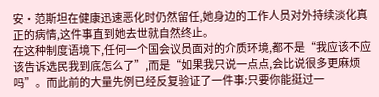安·范斯坦在健康迅速恶化时仍然留任,她身边的工作人员对外持续淡化真正的病情,这件事直到她去世就自然终止。
在这种制度语境下,任何一个国会议员面对的介质环境,都不是“我应该不应该告诉选民我到底怎么了”,而是“如果我只说一点点,会比说很多更麻烦吗”。而此前的大量先例已经反复验证了一件事:只要你能挺过一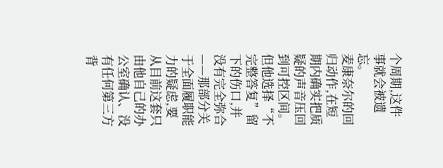个周期,这件事就会被遗忘。
麦康奈尔的回归动作,在短期内确实把质疑的声音压回到可控区间。但他选择“不完整答复”留下的伤口,并没有完全弥合——那部分关于全面履职能力的疑虑,要从目前这套只由他自己的办公室确认、没有任何第三方背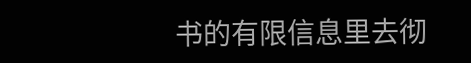书的有限信息里去彻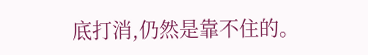底打消,仍然是靠不住的。